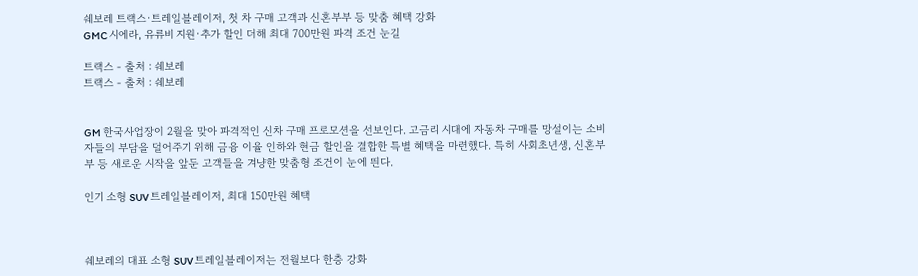쉐보레 트랙스·트레일블레이저, 첫 차 구매 고객과 신혼부부 등 맞춤 혜택 강화
GMC 시에라, 유류비 지원·추가 할인 더해 최대 700만원 파격 조건 눈길

트랙스 - 출처 : 쉐보레
트랙스 - 출처 : 쉐보레


GM 한국사업장이 2월을 맞아 파격적인 신차 구매 프로모션을 선보인다. 고금리 시대에 자동차 구매를 망설이는 소비자들의 부담을 덜어주기 위해 금융 이율 인하와 현금 할인을 결합한 특별 혜택을 마련했다. 특히 사회초년생, 신혼부부 등 새로운 시작을 앞둔 고객들을 겨냥한 맞춤형 조건이 눈에 띈다.

인기 소형 SUV 트레일블레이저, 최대 150만원 혜택



쉐보레의 대표 소형 SUV 트레일블레이저는 전월보다 한층 강화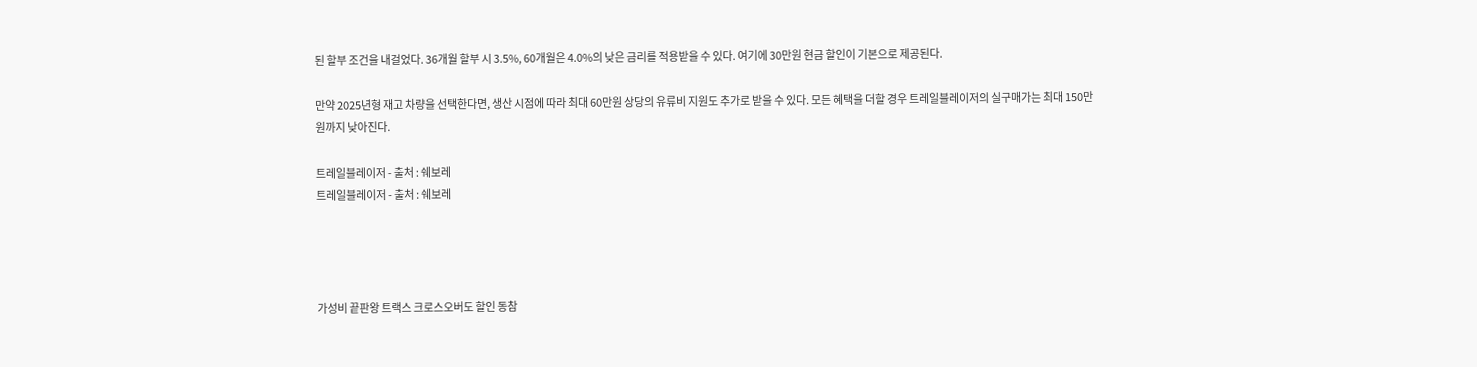된 할부 조건을 내걸었다. 36개월 할부 시 3.5%, 60개월은 4.0%의 낮은 금리를 적용받을 수 있다. 여기에 30만원 현금 할인이 기본으로 제공된다.

만약 2025년형 재고 차량을 선택한다면, 생산 시점에 따라 최대 60만원 상당의 유류비 지원도 추가로 받을 수 있다. 모든 혜택을 더할 경우 트레일블레이저의 실구매가는 최대 150만원까지 낮아진다.

트레일블레이저 - 출처 : 쉐보레
트레일블레이저 - 출처 : 쉐보레




가성비 끝판왕 트랙스 크로스오버도 할인 동참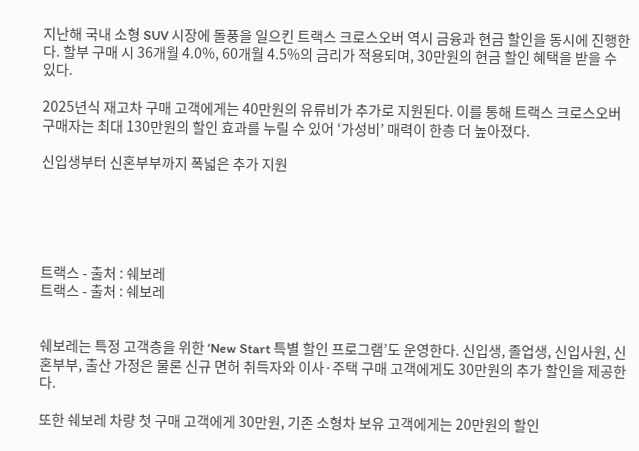지난해 국내 소형 SUV 시장에 돌풍을 일으킨 트랙스 크로스오버 역시 금융과 현금 할인을 동시에 진행한다. 할부 구매 시 36개월 4.0%, 60개월 4.5%의 금리가 적용되며, 30만원의 현금 할인 혜택을 받을 수 있다.

2025년식 재고차 구매 고객에게는 40만원의 유류비가 추가로 지원된다. 이를 통해 트랙스 크로스오버 구매자는 최대 130만원의 할인 효과를 누릴 수 있어 ‘가성비’ 매력이 한층 더 높아졌다.

신입생부터 신혼부부까지 폭넓은 추가 지원





트랙스 - 출처 : 쉐보레
트랙스 - 출처 : 쉐보레


쉐보레는 특정 고객층을 위한 ‘New Start 특별 할인 프로그램’도 운영한다. 신입생, 졸업생, 신입사원, 신혼부부, 출산 가정은 물론 신규 면허 취득자와 이사·주택 구매 고객에게도 30만원의 추가 할인을 제공한다.

또한 쉐보레 차량 첫 구매 고객에게 30만원, 기존 소형차 보유 고객에게는 20만원의 할인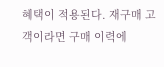혜택이 적용된다. 재구매 고객이라면 구매 이력에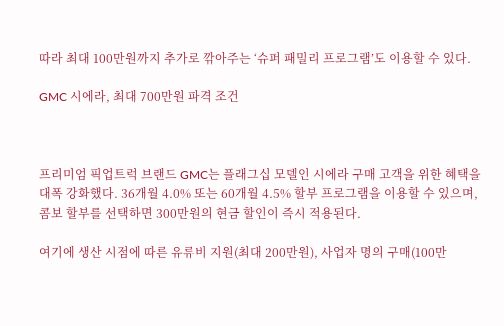따라 최대 100만원까지 추가로 깎아주는 ‘슈퍼 패밀리 프로그램’도 이용할 수 있다.

GMC 시에라, 최대 700만원 파격 조건



프리미엄 픽업트럭 브랜드 GMC는 플래그십 모델인 시에라 구매 고객을 위한 혜택을 대폭 강화했다. 36개월 4.0% 또는 60개월 4.5% 할부 프로그램을 이용할 수 있으며, 콤보 할부를 선택하면 300만원의 현금 할인이 즉시 적용된다.

여기에 생산 시점에 따른 유류비 지원(최대 200만원), 사업자 명의 구매(100만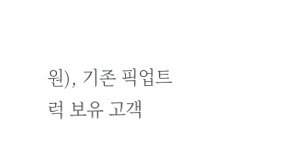원), 기존 픽업트럭 보유 고객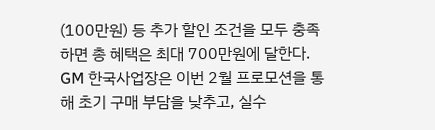(100만원) 등 추가 할인 조건을 모두 충족하면 총 혜택은 최대 700만원에 달한다. GM 한국사업장은 이번 2월 프로모션을 통해 초기 구매 부담을 낮추고, 실수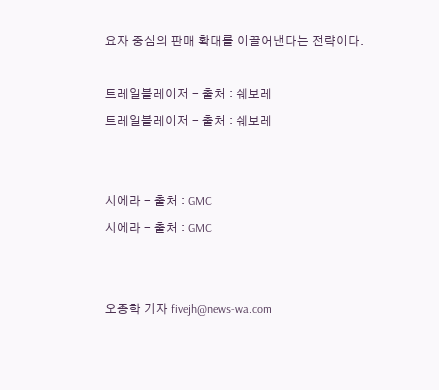요자 중심의 판매 확대를 이끌어낸다는 전략이다.

트레일블레이저 - 출처 : 쉐보레
트레일블레이저 - 출처 : 쉐보레


시에라 - 출처 : GMC
시에라 - 출처 : GMC


오종학 기자 fivejh@news-wa.com